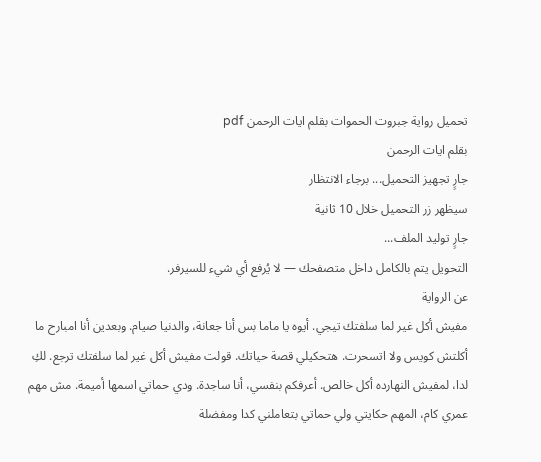تحميل رواية جبروت الحموات بقلم ايات الرحمن pdf
بقلم ايات الرحمن
جارٍ تجهيز التحميل... برجاء الانتظار
سيظهر زر التحميل خلال 10 ثانية
جارٍ توليد الملف...
التحويل يتم بالكامل داخل متصفحك — لا يُرفع أي شيء للسيرفر.
عن الرواية
مفيش أكل غير لما سلفتك تيجي. أيوه يا ماما بس أنا جعانة، والدنيا صيام. وبعدين أنا امبارح ما أكلتش كويس ولا اتسحرت. هتحكيلي قصة حياتك. قولت مفيش أكل غير لما سلفتك ترجع. لكِ لدا، لمفيش النهارده أكل خالص. أعرفكم بنفسي، أنا ساجدة. ودي حماتي اسمها أميمة. مش مهم عمري كام، المهم حكايتي ولي حماتي بتعاملني كدا ومفضلة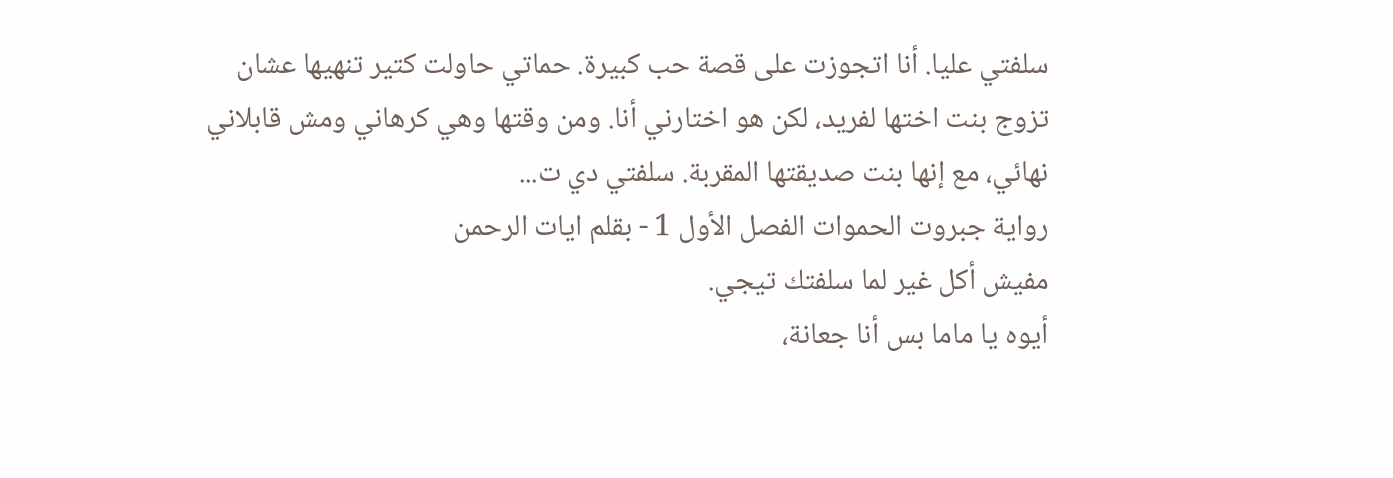سلفتي عليا. أنا اتجوزت على قصة حب كبيرة. حماتي حاولت كتير تنهيها عشان تزوج بنت اختها لفريد، لكن هو اختارني أنا. ومن وقتها وهي كرهاني ومش قابلاني نهائي، مع إنها بنت صديقتها المقربة. سلفتي دي ت...
رواية جبروت الحموات الفصل الأول 1 - بقلم ايات الرحمن
مفيش أكل غير لما سلفتك تيجي.
أيوه يا ماما بس أنا جعانة،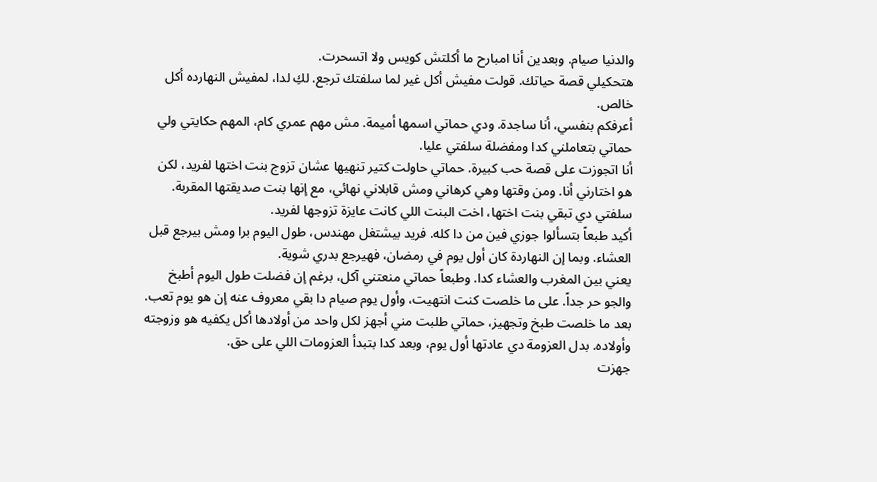والدنيا صيام. وبعدين أنا امبارح ما أكلتش كويس ولا اتسحرت.
هتحكيلي قصة حياتك. قولت مفيش أكل غير لما سلفتك ترجع. لكِ لدا، لمفيش النهارده أكل خالص.
أعرفكم بنفسي، أنا ساجدة. ودي حماتي اسمها أميمة. مش مهم عمري كام، المهم حكايتي ولي حماتي بتعاملني كدا ومفضلة سلفتي عليا.
أنا اتجوزت على قصة حب كبيرة. حماتي حاولت كتير تنهيها عشان تزوج بنت اختها لفريد، لكن هو اختارني أنا. ومن وقتها وهي كرهاني ومش قابلاني نهائي، مع إنها بنت صديقتها المقربة.
سلفتي دي تبقي بنت اختها، اخت البنت اللي كانت عايزة تزوجها لفريد.
أكيد طبعاً بتسألوا جوزي فين من دا كله. فريد بيشتغل مهندس، طول اليوم برا ومش بيرجع قبل العشاء. وبما إن النهاردة كان أول يوم في رمضان، فهيرجع بدري شوية.
يعني بين المغرب والعشاء كدا. وطبعاً حماتي منعتني آكل، برغم إن فضلت طول اليوم أطبخ والجو حر جداً. على ما خلصت كنت انتهيت، وأول يوم صيام دا بقي معروف عنه إن هو يوم تعب.
بعد ما خلصت طبخ وتجهيز، حماتي طلبت مني أجهز لكل واحد من أولادها أكل يكفيه هو وزوجته وأولاده. بدل العزومة دي عادتها أول يوم، وبعد كدا بتبدأ العزومات اللي على حق.
جهزت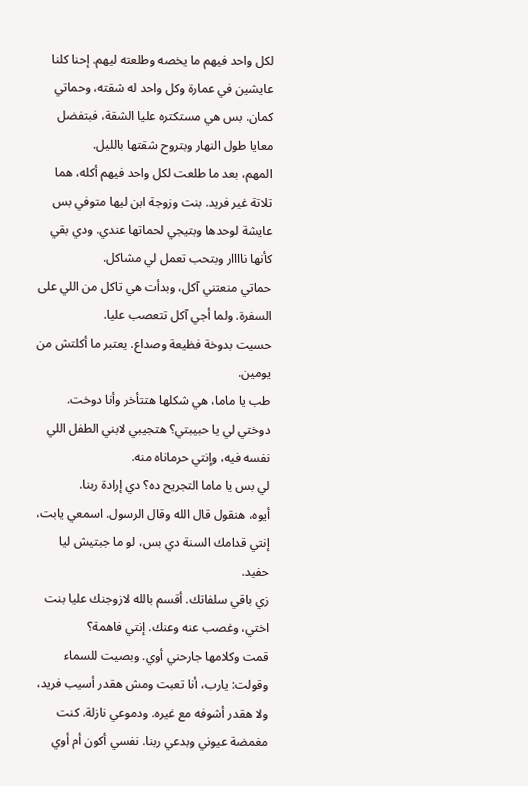لكل واحد فيهم ما يخصه وطلعته ليهم. إحنا كلنا عايشين في عمارة وكل واحد له شقته، وحماتي كمان. بس هي مستكتره عليا الشقة، فبتفضل معايا طول النهار وبتروح شقتها بالليل.
المهم، بعد ما طلعت لكل واحد فيهم أكله، هما تلاتة غير فريد. بنت وزوجة ابن ليها متوفي بس عايشة لوحدها وبتيجي لحماتها عندي. ودي بقي كأنها ناااار وبتحب تعمل لي مشاكل.
حماتي منعتني آكل، وبدأت هي تاكل من اللي على السفرة. ولما أجي آكل تتعصب عليا.
حسيت بدوخة فظيعة وصداع. يعتبر ما أكلتش من يومين.
طب يا ماما، هي شكلها هتتأخر وأنا دوخت.
دوختي لي يا حبيبتي؟ هتجيبي لابني الطفل اللي نفسه فيه، وإنتي حرماناه منه.
لي بس يا ماما التجريح ده؟ دي إرادة ربنا.
أيوه، هنقول قال الله وقال الرسول. اسمعي يابت، إنتي قدامك السنة دي بس، لو ما جبتيش ليا حفيد.
زي باقي سلفاتك. أقسم بالله لازوجنك عليا بنت اختي، وغصب عنه وعنك. إنتي فاهمة؟
قمت وكلامها جارحني أوي. وبصيت للسماء وقولت: يارب، أنا تعبت ومش هقدر أسيب فريد، ولا هقدر أشوفه مع غيره. ودموعي نازلة. كنت مغمضة عيوني وبدعي ربنا. نفسي أكون أم أوي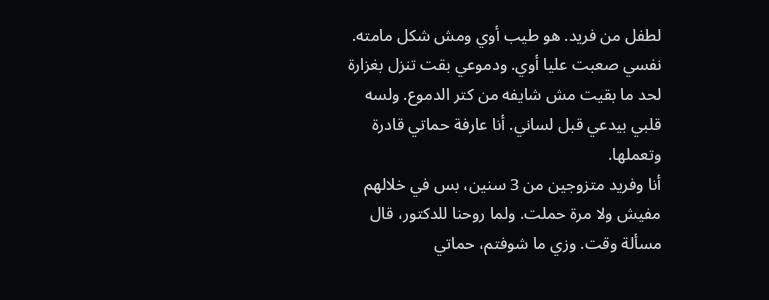لطفل من فريد. هو طيب أوي ومش شكل مامته. نفسي صعبت عليا أوي. ودموعي بقت تنزل بغزارة لحد ما بقيت مش شايفه من كتر الدموع. ولسه قلبي بيدعي قبل لساني. أنا عارفة حماتي قادرة وتعملها.
أنا وفريد متزوجين من 3 سنين، بس في خلالهم مفيش ولا مرة حملت. ولما روحنا للدكتور، قال مسألة وقت. وزي ما شوفتم، حماتي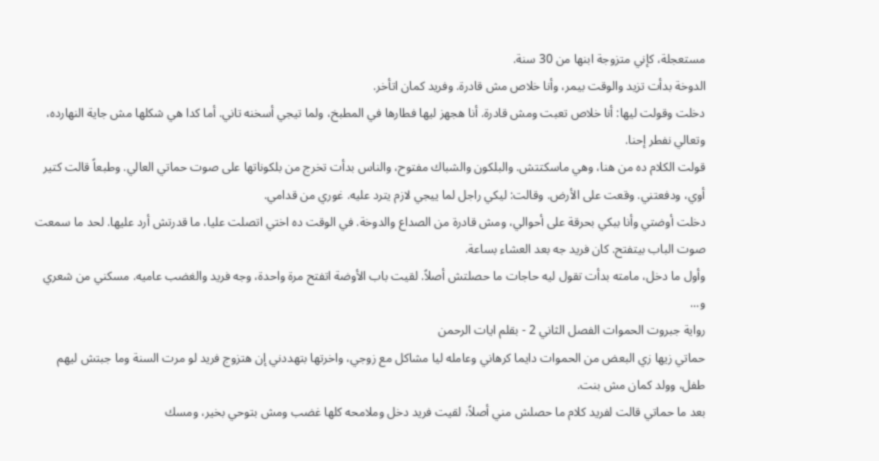مستعجلة، كإني متزوجة ابنها من 30 سنة.
الدوخة بدأت تزيد والوقت بيمر، وأنا خلاص مش قادرة. وفريد كمان اتأخر.
دخلت وقولت ليها: أنا خلاص تعبت ومش قادرة. أنا هجهز ليها فطارها في المطبخ، ولما تيجي أسخنه تاني. أما كدا هي شكلها مش جاية النهارده، وتعالي نفطر إحنا.
قولت الكلام ده من هنا، وهي ماسكتتش. والبلكون والشباك مفتوح، والناس بدأت تخرج من بلكوناتها على صوت حماتي العالي. وطبعاً قالت كتير أوي، ودفعتني. وقعت على الأرض. وقالت: ليكي راجل لما ييجي لازم يترد عليه. غوري من قدامي.
دخلت أوضتي وأنا ببكي بحرقة على أحوالي، ومش قادرة من الصداع والدوخة. في الوقت ده اختي اتصلت عليا، ما قدرتش أرد عليها. لحد ما سمعت صوت الباب بيتفتح. كان فريد جه بعد العشاء بساعة.
وأول ما دخل، مامته بدأت تقول ليه حاجات ما حصلتش أصلاً. لقيت باب الأوضة اتفتح مرة واحدة، وجه فريد والغضب عاميه. مسكني من شعري و...
رواية جبروت الحموات الفصل الثاني 2 - بقلم ايات الرحمن
حماتي زيها زي البعض من الحموات دايما كرهاني وعامله ليا مشاكل مع زوجي، واخرتها بتهددني إن هتزوج فريد لو مرت السنة وما جبتش ليهم طفل، وولد كمان مش بنت.
بعد ما حماتي قالت لفريد كلام ما حصلش مني أصلاً، لقيت فريد دخل وملامحه كلها غضب ومش بتوحي بخير، ومسك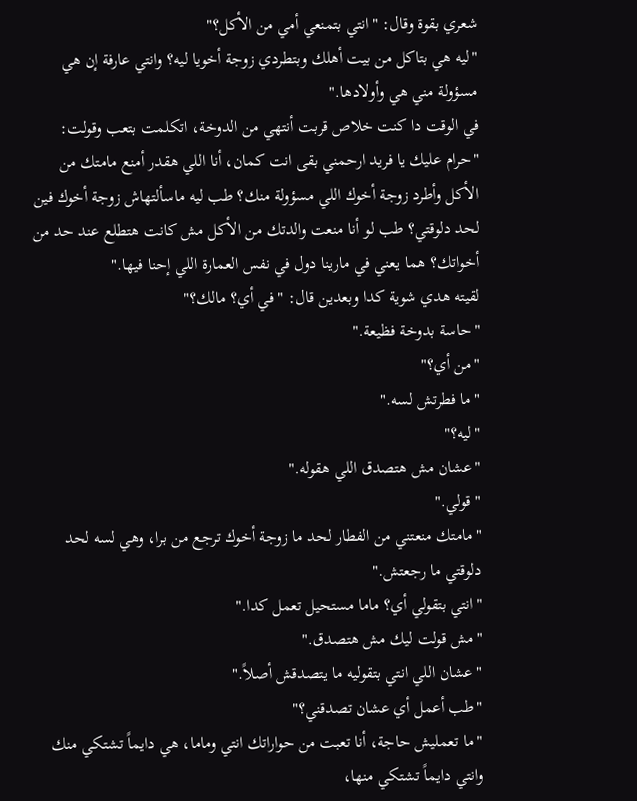شعري بقوة وقال: "انتي بتمنعي أمي من الأكل؟"
"ليه هي بتاكل من بيت أهلك وبتطردي زوجة أخويا ليه؟ وانتي عارفة إن هي مسؤولة مني هي وأولادها."
في الوقت دا كنت خلاص قربت أنتهي من الدوخة، اتكلمت بتعب وقولت: "حرام عليك يا فريد ارحمني بقى انت كمان، أنا اللي هقدر أمنع مامتك من الأكل وأطرد زوجة أخوك اللي مسؤولة منك؟ طب ليه ماسألتهاش زوجة أخوك فين لحد دلوقتي؟ طب لو أنا منعت والدتك من الأكل مش كانت هتطلع عند حد من أخواتك؟ هما يعني في مارينا دول في نفس العمارة اللي إحنا فيها."
لقيته هدي شوية كدا وبعدين قال: "في أي؟ مالك؟"
"حاسة بدوخة فظيعة."
"من أي؟"
"ما فطرتش لسه."
"ليه؟"
"عشان مش هتصدق اللي هقوله."
"قولي."
"مامتك منعتني من الفطار لحد ما زوجة أخوك ترجع من برا، وهي لسه لحد دلوقتي ما رجعتش."
"انتي بتقولي أي؟ ماما مستحيل تعمل كدا."
"مش قولت ليك مش هتصدق."
"عشان اللي انتي بتقوليه ما يتصدقش أصلاً."
"طب أعمل أي عشان تصدقني؟"
"ما تعمليش حاجة، أنا تعبت من حواراتك انتي وماما، هي دايماً تشتكي منك وانتي دايماً تشتكي منها،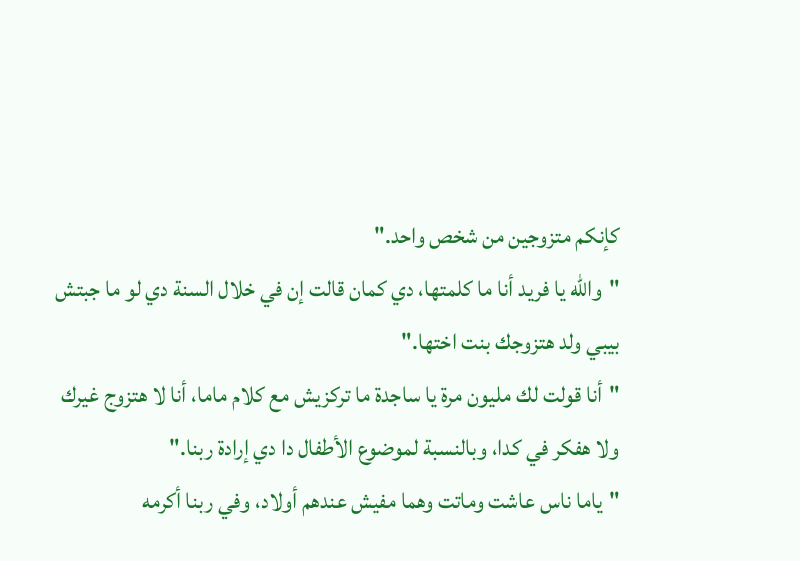كإنكم متزوجين من شخص واحد."
"والله يا فريد أنا ما كلمتها، دي كمان قالت إن في خلال السنة دي لو ما جبتش بيبي ولد هتزوجك بنت اختها."
"أنا قولت لك مليون مرة يا ساجدة ما تركزيش مع كلام ماما، أنا لا هتزوج غيرك ولا هفكر في كدا، وبالنسبة لموضوع الأطفال دا دي إرادة ربنا."
"ياما ناس عاشت وماتت وهما مفيش عندهم أولاد، وفي ربنا أكرمه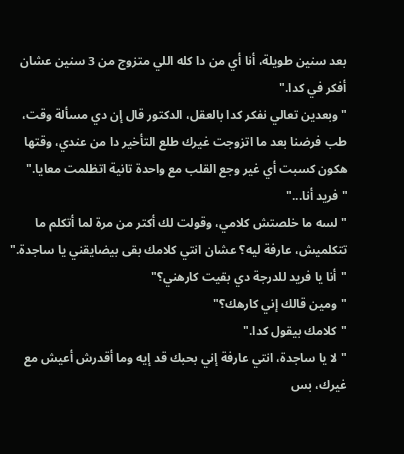بعد سنين طويلة، أنا أي من دا كله اللي متزوج من 3 سنين عشان أفكر في كدا."
"وبعدين تعالي نفكر كدا بالعقل، الدكتور قال إن دي مسألة وقت، طب فرضنا بعد ما اتزوجت غيرك طلع التأخير دا من عندي، وقتها هكون كسبت أي غير وجع القلب مع واحدة تانية اتظلمت معايا."
"فريد أنا..."
"لسه ما خلصتش كلامي، وقولت لك أكتر من مرة لما أتكلم ما تتكلميش، عارفة ليه؟ عشان انتي كلامك بقى بيضايقني يا ساجدة."
"أنا يا فريد للدرجة دي بقيت كارهني؟"
"ومين قالك إني كارهك؟"
"كلامك بيقول كدا."
"لا يا ساجدة، انتي عارفة إني بحبك قد إيه وما أقدرش أعيش مع غيرك، بس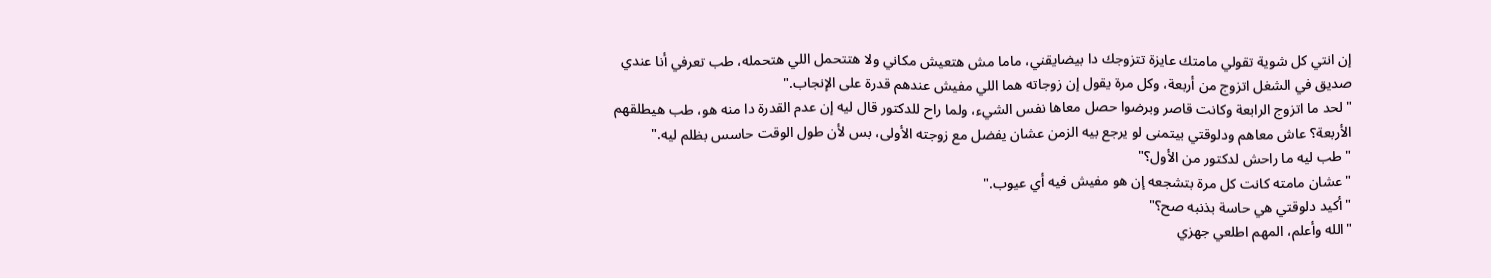إن انتي كل شوية تقولي مامتك عايزة تتزوجك دا بيضايقني، ماما مش هتعيش مكاني ولا هتتحمل اللي هتحمله، طب تعرفي أنا عندي صديق في الشغل اتزوج من أربعة، وكل مرة يقول إن زوجاته هما اللي مفيش عندهم قدرة على الإنجاب."
"لحد ما اتزوج الرابعة وكانت قاصر وبرضوا حصل معاها نفس الشيء، ولما راح للدكتور قال ليه إن عدم القدرة دا منه هو، طب هيطلقهم الأربعة؟ عاش معاهم ودلوقتي بيتمنى لو يرجع بيه الزمن عشان يفضل مع زوجته الأولى، بس لأن طول الوقت حاسس بظلم ليه."
"طب ليه ما راحش لدكتور من الأول؟"
"عشان مامته كانت كل مرة بتشجعه إن هو مفيش فيه أي عيوب."
"أكيد دلوقتي هي حاسة بذنبه صح؟"
"الله وأعلم، المهم اطلعي جهزي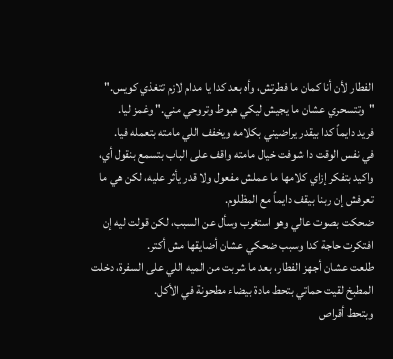الفطار لأن أنا كمان ما فطرتش، وأه بعد كدا يا مدام لازم تتغذي كويس."
"وتتسحري عشان ما يجيش ليكي هبوط وتروحي مني." وغمز ليا.
فريد دايماً كدا بيقدر يراضيني بكلامه ويخفف اللي مامته بتعمله فيا.
في نفس الوقت دا شوفت خيال مامته واقف على الباب بتسمع بنقول أي، واكيد بتفكر إزاي كلامها ما عملش مفعول ولا قدر يأثر عليه، لكن هي ما تعرفش إن ربنا بيقف دايماً مع المظلوم.
ضحكت بصوت عالي وهو استغرب وسأل عن السبب، لكن قولت ليه إن افتكرت حاجة كدا وسبب ضحكي عشان أضايقها مش أكتر.
طلعت عشان أجهز الفطار، بعد ما شربت من الميه اللي على السفرة، دخلت المطبخ لقيت حماتي بتحط مادة بيضاء مطحونة في الأكل.
وبتحط أقراص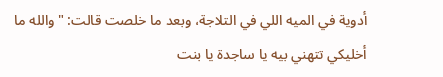أدوية في الميه اللي في التلاجة، وبعد ما خلصت قالت: "والله ما أخليكي تتهني بيه يا ساجدة يا بنت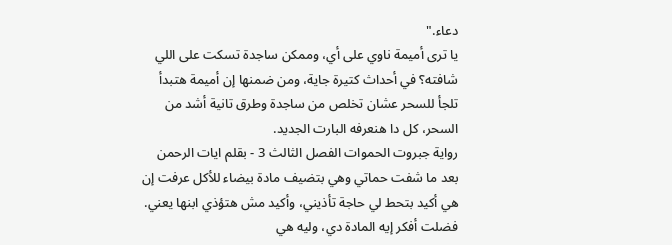دعاء."
يا ترى أميمة ناوي على أي، وممكن ساجدة تسكت على اللي شافته؟ في أحداث كتيرة جاية، ومن ضمنها إن أميمة هتبدأ تلجأ للسحر عشان تخلص من ساجدة وطرق تانية أشد من السحر، كل دا هنعرفه البارت الجديد.
رواية جبروت الحموات الفصل الثالث 3 - بقلم ايات الرحمن
بعد ما شفت حماتي وهي بتضيف مادة بيضاء للأكل عرفت إن هي أكيد بتحط لي حاجة تأذيني، وأكيد مش هتؤذي ابنها يعني.
فضلت أفكر إيه المادة دي، وليه هي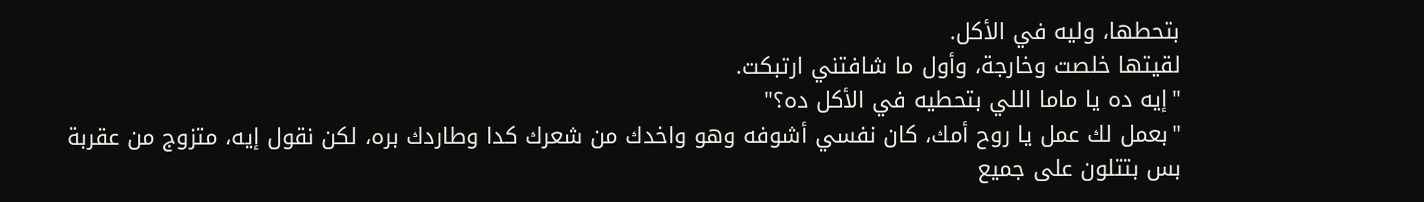بتحطها، وليه في الأكل.
لقيتها خلصت وخارجة، وأول ما شافتني ارتبكت.
"إيه ده يا ماما اللي بتحطيه في الأكل ده؟"
"بعمل لك عمل يا روح أمك، كان نفسي أشوفه وهو واخدك من شعرك كدا وطاردك بره، لكن نقول إيه، متزوج من عقربة بس بتتلون على جميع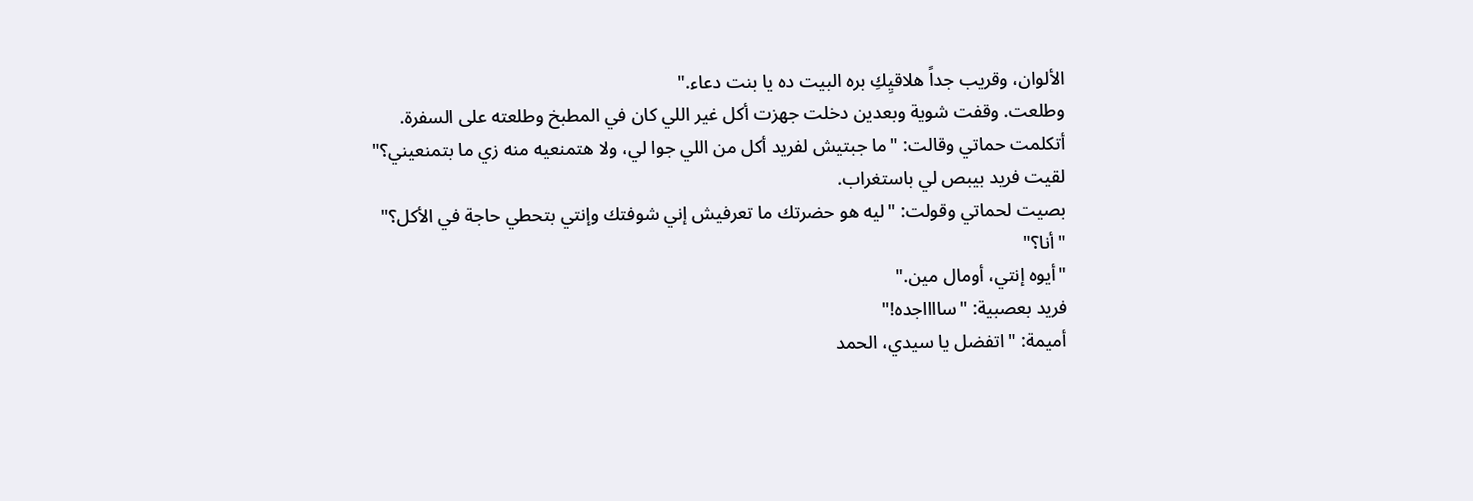الألوان، وقريب جداً هلاقيِكِ بره البيت ده يا بنت دعاء."
وطلعت. وقفت شوية وبعدين دخلت جهزت أكل غير اللي كان في المطبخ وطلعته على السفرة.
أتكلمت حماتي وقالت: "ما جبتيش لفريد أكل من اللي جوا لي، ولا هتمنعيه منه زي ما بتمنعيني؟"
لقيت فريد بيبص لي باستغراب.
بصيت لحماتي وقولت: "ليه هو حضرتك ما تعرفيش إني شوفتك وإنتي بتحطي حاجة في الأكل؟"
"أنا؟"
"أيوه إنتي، أومال مين."
فريد بعصبية: "سااااجده!"
أميمة: "اتفضل يا سيدي، الحمد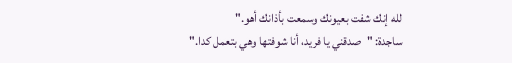لله إنك شفت بعيونك وسمعت بأذانك أهو."
ساجدة: "صدقني يا فريد، أنا شوفتها وهي بتعمل كدا."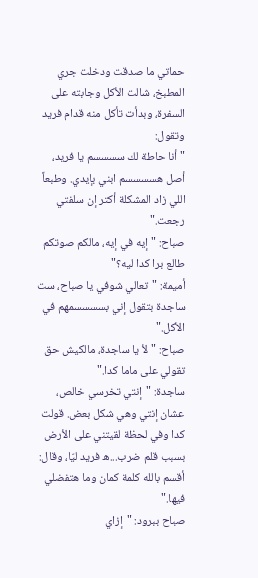حماتي ما صدقت ودخلت جري المطبخ، شالت الأكل وجابته على السفرة، وبدأت تأكل منه قدام فريد وتقول:
"أنا حاطة لك سسسسم يا فريد، أصل هسسسسم ابني بإيدي. وطبعاً اللي زاد المشكلة أكتر إن سلفتي رجعت."
صباح: "إيه في إيه، مالكم صوتكم طالع برا كدا ليه؟"
أميمة: "تعالي شوفي يا صباح، ست ساجدة بتقول إني بسسسسمهم في الأكل."
صباح: "لأ يا ساجدة، مالكيش حق تقولي على ماما كدا."
ساجدة: "إنتي تخرسي خالص، عشان إنتي وهي شكل بعض. قولت كدا وفي لحظة لقيتني على الأرض بسبب قلم ضرب...ه فريد ليّا، وقال: أقسم بالله كلمة كمان وما هتفضلي فيها."
صباح ببرود: "إزاي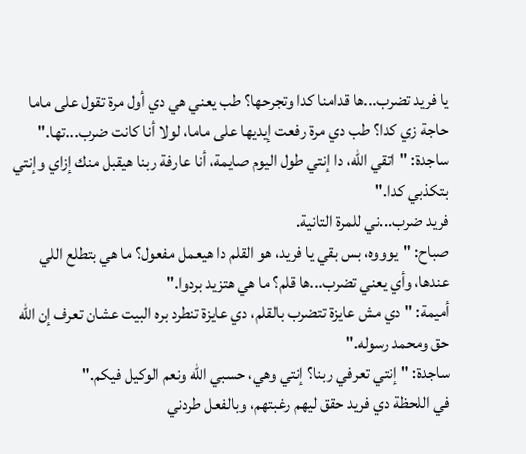يا فريد تضرب...ها قدامنا كدا وتجرحها؟ طب يعني هي دي أول مرة تقول على ماما حاجة زي كدا؟ طب دي مرة رفعت إيديها على ماما، لولا أنا كانت ضرب...تها."
ساجدة: "اتقي الله، دا إنتي طول اليوم صايمة، أنا عارفة ربنا هيقبل منك إزاي وإنتي بتكذبي كدا."
فريد ضرب...ني للمرة التانية.
صباح: "يوووه، بس بقي يا فريد، هو القلم دا هيعمل مفعول؟ ما هي بتطلع اللي عندها، وأي يعني تضرب...ها قلم؟ ما هي هتزيد بردوا."
أميمة: "دي مش عايزة تتضرب بالقلم، دي عايزة تنطرد بره البيت عشان تعرف إن الله حق ومحمد رسوله."
ساجدة: "إنتي تعرفي ربنا؟ إنتي وهي، حسبي الله ونعم الوكيل فيكم."
في اللحظة دي فريد حقق ليهم رغبتهم، وبالفعل طردني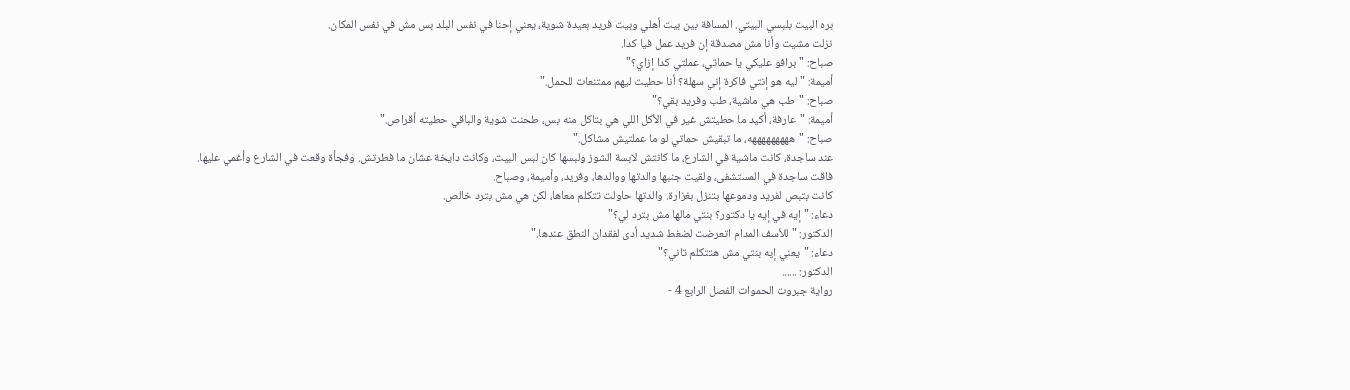بره البيت بلبسي البيتي. المسافة بين بيت أهلي وبيت فريد بعيدة شوية، يعني إحنا في نفس البلد بس مش في نفس المكان.
نزلت مشيت وأنا مش مصدقة إن فريد عمل فيا كدا.
صباح: "برافو عليكي يا حماتي، عملتي كدا إزاي؟"
أميمة: "ليه هو إنتي فاكرة إني سهلة؟ أنا حطيت ليهم ممتنعات للحمل."
صباح: "طب هي ماشية، طب وفريد بقي؟"
أميمة: "عارفة، أكيد ما حطيتش غير في الأكل اللي هي بتاكل منه بس، طحنت شوية والباقي حطيته أقراص."
صباح: "هههههههههه، ما تبقيش حماتي لو ما عملتيش مشاكل."
عند ساجدة، كانت ماشية في الشارع، ما كانتش لابسة الشوز ولبسها كان لبس البيت، وكانت دايخة عشان ما فطرتش. وفجأة وقعت في الشارع وأغمي عليها.
فاقت ساجدة في المستشفى، ولقيت جنبها والدتها ووالدها، وفريد، وأميمة، وصباح.
كانت بتبص لفريد ودموعها بتنزل بغزارة. والدتها حاولت تتكلم معاها، لكن هي مش بترد خالص.
دعاء: "إيه في إيه يا دكتور؟ بنتي مالها مش بترد لي؟"
الدكتور: "للأسف المدام اتعرضت لضغط شديد أدى لفقدان النطق عندها."
دعاء: "يعني إيه بنتي مش هتتكلم تاني؟"
الدكتور: ......
رواية جبروت الحموات الفصل الرابع 4 -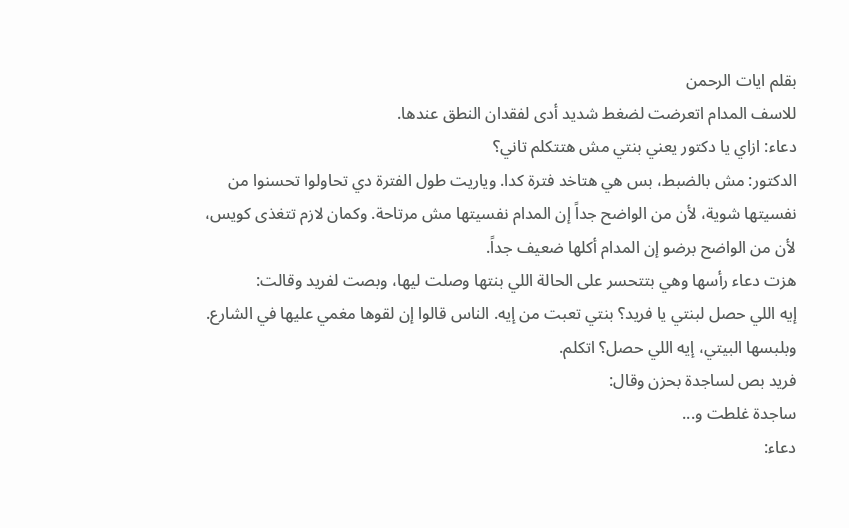بقلم ايات الرحمن
للاسف المدام اتعرضت لضغط شديد أدى لفقدان النطق عندها.
دعاء: ازاي يا دكتور يعني بنتي مش هتتكلم تاني؟
الدكتور: مش بالضبط، بس هي هتاخد فترة كدا. وياريت طول الفترة دي تحاولوا تحسنوا من نفسيتها شوية، لأن من الواضح جداً إن المدام نفسيتها مش مرتاحة. وكمان لازم تتغذى كويس، لأن من الواضح برضو إن المدام أكلها ضعيف جداً.
هزت دعاء رأسها وهي بتتحسر على الحالة اللي بنتها وصلت ليها، وبصت لفريد وقالت:
إيه اللي حصل لبنتي يا فريد؟ بنتي تعبت من إيه. الناس قالوا إن لقوها مغمي عليها في الشارع.
وبلبسها البيتي، إيه اللي حصل؟ اتكلم.
فريد بص لساجدة بحزن وقال:
ساجدة غلطت و...
دعاء: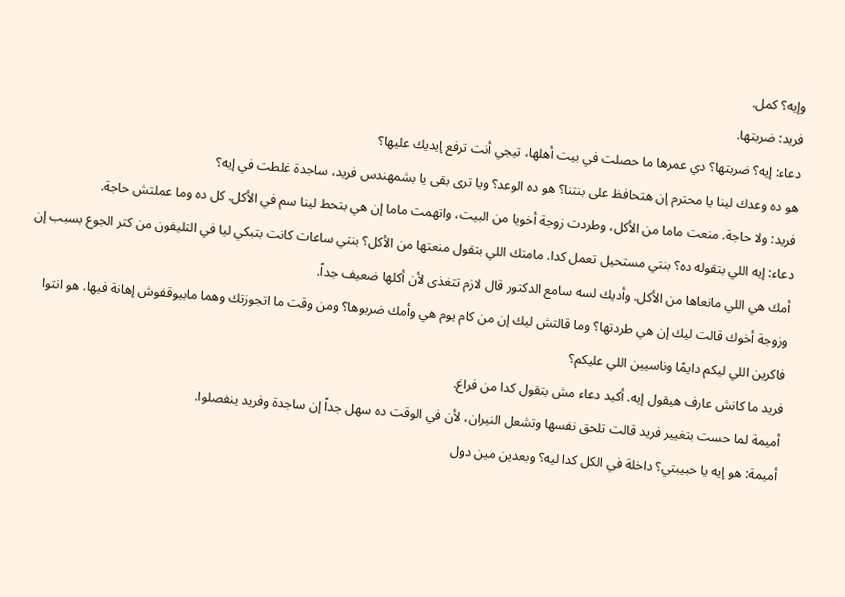وإيه؟ كمل.
فريد: ضربتها.
دعاء: إيه؟ ضربتها؟ دي عمرها ما حصلت في بيت أهلها، تيجي أنت ترفع إيديك عليها؟
هو ده وعدك لينا يا محترم إن هتحافظ على بنتنا؟ هو ده الوعد؟ ويا ترى بقى يا بشمهندس فريد، ساجدة غلطت في إيه؟
فريد: ولا حاجة. منعت ماما من الأكل، وطردت زوجة أخويا من البيت، واتهمت ماما إن هي بتحط لينا سم في الأكل. كل ده وما عملتش حاجة.
دعاء: إيه اللي بتقوله ده؟ بنتي مستحيل تعمل كدا. مامتك اللي بتقول منعتها من الأكل؟ بنتي ساعات كانت بتبكي ليا في التليفون من كتر الجوع بسبب إن أمك هي اللي مانعاها من الأكل. وأديك لسه سامع الدكتور قال لازم تتغذى لأن أكلها ضعيف جداً.
وزوجة أخوك قالت ليك إن هي طردتها؟ وما قالتش ليك إن من كام يوم هي وأمك ضربوها؟ ومن وقت ما اتجوزتك وهما مابيوقفوش إهانة فيها. هو انتوا فاكرين اللي ليكم دايمًا وناسيين اللي عليكم؟
فريد ما كانش عارف هيقول إيه. أكيد دعاء مش بتقول كدا من فراغ.
أميمة لما حست بتغيير فريد قالت تلحق نفسها وتشعل النيران، لأن في الوقت ده سهل جداً إن ساجدة وفريد ينفصلوا.
أميمة: هو إيه يا حبيبتي؟ داخلة في الكل كدا ليه؟ وبعدين مين دول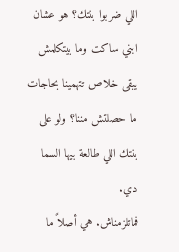اللي ضربوا بنتك؟ هو عشان ابني ساكت وما بيتكلمش يبقى خلاص تتهمينا بحاجات ما حصلتش مننا؟ ولو على بنتك اللي طالعة بيها السما دي.
فماتلزمناش. هي أصلاً ما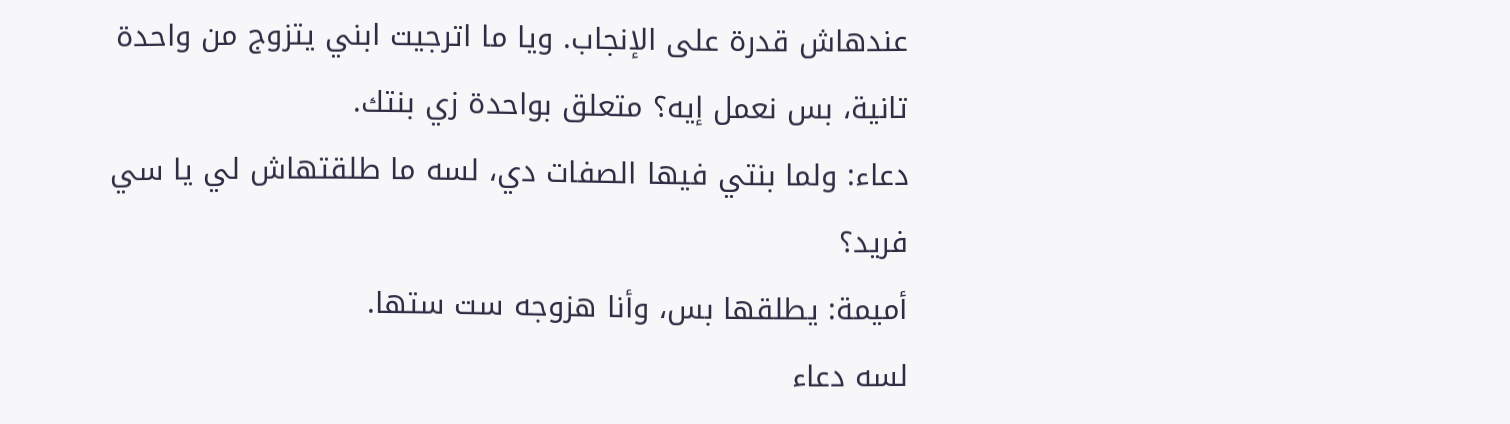عندهاش قدرة على الإنجاب. ويا ما اترجيت ابني يتزوج من واحدة تانية، بس نعمل إيه؟ متعلق بواحدة زي بنتك.
دعاء: ولما بنتي فيها الصفات دي، لسه ما طلقتهاش لي يا سي فريد؟
أميمة: يطلقها بس، وأنا هزوجه ست ستها.
لسه دعاء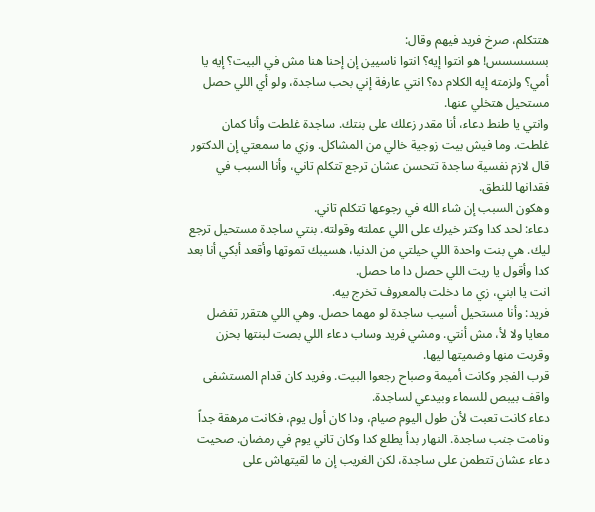هتتكلم، صرخ فريد فيهم وقال:
بسسسسس! هو انتوا إيه؟ انتوا ناسيين إن إحنا هنا مش في البيت؟ إيه يا أمي؟ ولزمته إيه الكلام ده؟ انتي عارفة إني بحب ساجدة، ولو أي اللي حصل مستحيل هتخلي عنها.
وانتي يا طنط دعاء، أنا مقدر زعلك على بنتك. ساجدة غلطت وأنا كمان غلطت. وما فيش بيت زوجية خالي من المشاكل. وزي ما سمعتي إن الدكتور قال لازم نفسية ساجدة تتحسن عشان ترجع تتكلم تاني، وأنا السبب في فقدانها للنطق.
وهكون السبب إن شاء الله في رجوعها تتكلم تاني.
دعاء: لحد كدا وكتر خيرك على اللي عملته وقولته. بنتي ساجدة مستحيل ترجع ليك. هي بنت واحدة اللي حيلتي من الدنيا، هسيبك تموتها وأقعد أبكي أنا بعد كدا وأقول يا ريت اللي حصل دا ما حصل.
انت يا ابني، زي ما دخلت بالمعروف تخرج بيه.
فريد: وأنا مستحيل أسيب ساجدة لو مهما حصل. وهي اللي هتقرر تفضل معايا ولا لأ، مش أنتي. ومشي فريد وساب دعاء اللي بصت لبنتها بحزن وقربت منها وضميتها ليها.
قرب الفجر وكانت أميمة وصباح رجعوا البيت. وفريد كان قدام المستشفى واقف بيبص للسماء وبيدعي لساجدة.
دعاء كانت تعبت لأن طول اليوم صيام، ودا كان أول يوم، فكانت مرهقة جداً ونامت جنب ساجدة. النهار بدأ يطلع كدا وكان تاني يوم في رمضان. صحيت دعاء عشان تتطمن على ساجدة، لكن الغريب إن ما لقيتهاش على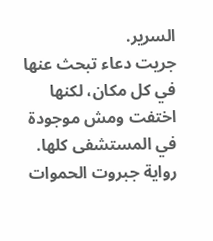السرير.
جريت دعاء تبحث عنها في كل مكان، لكنها اختفت ومش موجودة في المستشفى كلها.
رواية جبروت الحموات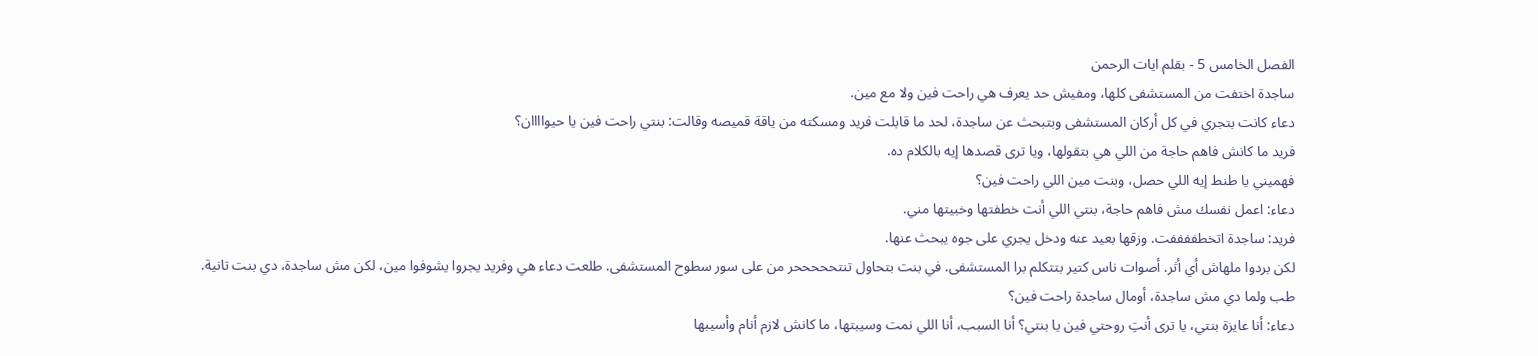الفصل الخامس 5 - بقلم ايات الرحمن
ساجدة اختفت من المستشفى كلها، ومفيش حد يعرف هي راحت فين ولا مع مين.
دعاء كانت بتجري في كل أركان المستشفى وبتبحث عن ساجدة، لحد ما قابلت فريد ومسكته من ياقة قميصه وقالت: بنتي راحت فين يا حيواااان؟
فريد ما كانش فاهم حاجة من اللي هي بتقولها، ويا ترى قصدها إيه بالكلام ده.
فهميني يا طنط إيه اللي حصل، وبنت مين اللي راحت فين؟
دعاء: اعمل نفسك مش فاهم حاجة، بنتي اللي أنت خطفتها وخبيتها مني.
فريد: ساجدة اتخطففففت. وزقها بعيد عنه ودخل يجري على جوه يبحث عنها.
لكن بردوا ملهاش أي أثر. أصوات ناس كتير بتتكلم برا المستشفى. في بنت بتحاول تنتحححححر من على سور سطوح المستشفى. طلعت دعاء هي وفريد يجروا يشوفوا مين، لكن مش ساجدة، دي بنت تانية.
طب ولما دي مش ساجدة، أومال ساجدة راحت فين؟
دعاء: أنا عايزة بنتي، يا ترى أنتِ روحتي فين يا بنتي؟ أنا السبب، أنا اللي نمت وسيبتها، ما كانش لازم أنام وأسيبها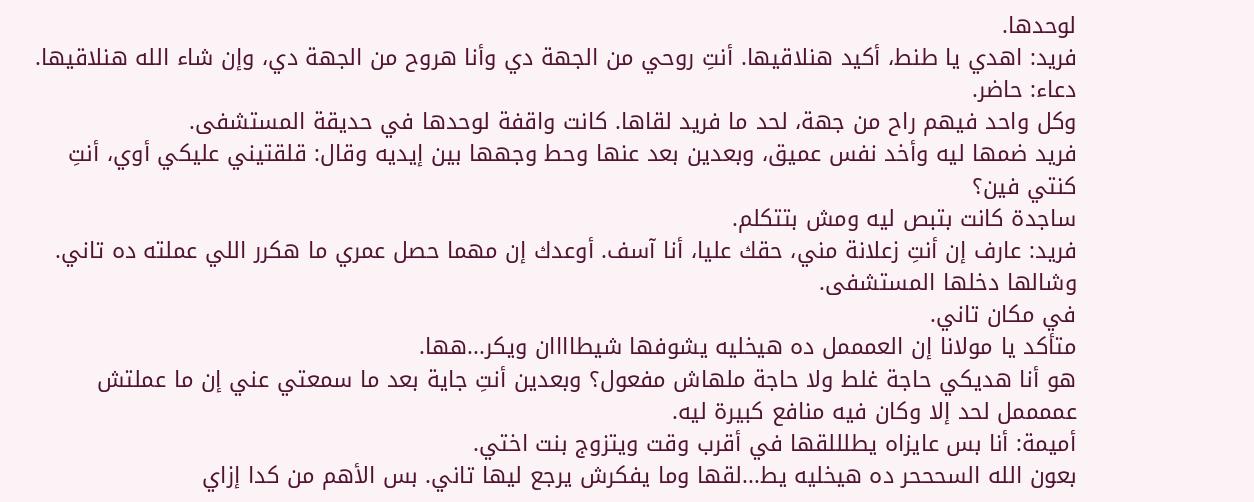لوحدها.
فريد: اهدي يا طنط، أكيد هنلاقيها. أنتِ روحي من الجهة دي وأنا هروح من الجهة دي، وإن شاء الله هنلاقيها.
دعاء: حاضر.
وكل واحد فيهم راح من جهة، لحد ما فريد لقاها. كانت واقفة لوحدها في حديقة المستشفى.
فريد ضمها ليه وأخد نفس عميق، وبعدين بعد عنها وحط وجهها بين إيديه وقال: قلقتيني عليكي أوي، أنتِ كنتي فين؟
ساجدة كانت بتبص ليه ومش بتتكلم.
فريد: عارف إن أنتِ زعلانة مني، حقك عليا، أنا آسف. أوعدك إن مهما حصل عمري ما هكرر اللي عملته ده تاني. وشالها دخلها المستشفى.
في مكان تاني.
متأكد يا مولانا إن العمممل ده هيخليه يشوفها شيطاااان ويكر...هها.
هو أنا هديكي حاجة غلط ولا حاجة ملهاش مفعول؟ وبعدين أنتِ جاية بعد ما سمعتي عني إن ما عملتش عممممل لحد إلا وكان فيه منافع كبيرة ليه.
أميمة: أنا بس عايزاه يطلللقها في أقرب وقت ويتزوج بنت اختي.
بعون الله السحححر ده هيخليه يط...لقها وما يفكرش يرجع ليها تاني. بس الأهم من كدا إزاي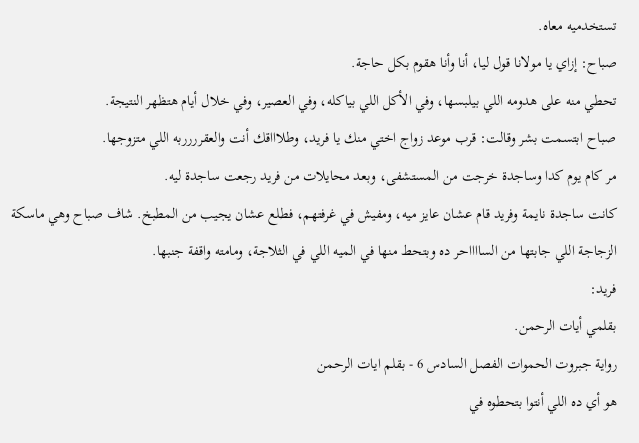تستخدميه معاه.
صباح: إزاي يا مولانا قول ليا، أنا وأنا هقوم بكل حاجة.
تحطي منه على هدومه اللي بيلبسها، وفي الأكل اللي بياكله، وفي العصير، وفي خلال أيام هتظهر النتيجة.
صباح ابتسمت بشر وقالت: قرب موعد زواج اختي منك يا فريد، وطلاااقك أنت والعقرررربه اللي متزوجها.
مر كام يوم كدا وساجدة خرجت من المستشفى، وبعد محايلات من فريد رجعت ساجدة ليه.
كانت ساجدة نايمة وفريد قام عشان عايز ميه، ومفيش في غرفتهم، فطلع عشان يجيب من المطبخ. شاف صباح وهي ماسكة الزجاجة اللي جابتها من السااااحر ده وبتحط منها في الميه اللي في الثلاجة، ومامته واقفة جنبها.
فريد:
بقلمي أيات الرحمن.
رواية جبروت الحموات الفصل السادس 6 - بقلم ايات الرحمن
هو أي ده اللي أنتوا بتحطوه في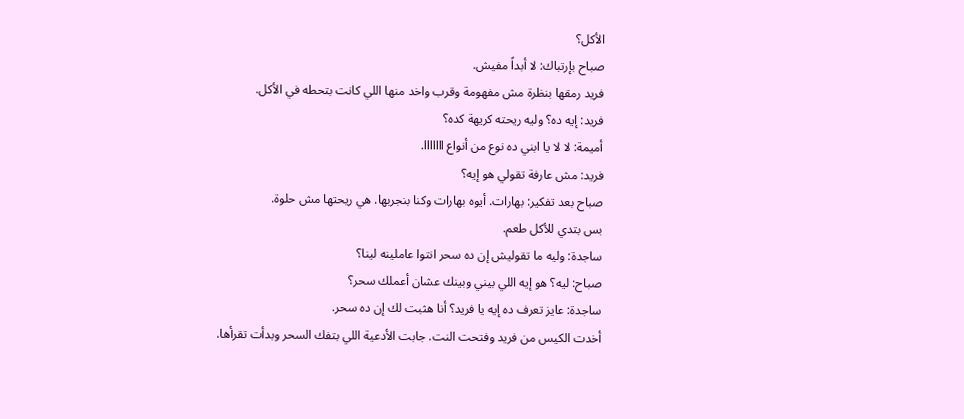الأكل؟
صباح بإرتباك: لا أبداً مفيش.
فريد رمقها بنظرة مش مفهومة وقرب واخد منها اللي كانت بتحطه في الأكل.
فريد: إيه ده؟ وليه ريحته كريهة كده؟
أميمة: لا لا يا ابني ده نوع من أنواع ااااااا.
فريد: مش عارفة تقولي هو إيه؟
صباح بعد تفكير: بهارات. أيوه بهارات وكنا بنجربها. هي ريحتها مش حلوة.
بس بتدي للأكل طعم.
ساجدة: وليه ما تقوليش إن ده سحر انتوا عاملينه لينا؟
صباح: ليه؟ هو إيه اللي بيني وبينك عشان أعملك سحر؟
ساجدة: عايز تعرف ده إيه يا فريد؟ أنا هثبت لك إن ده سحر.
أخدت الكيس من فريد وفتحت النت. جابت الأدعية اللي بتفك السحر وبدأت تقرأها.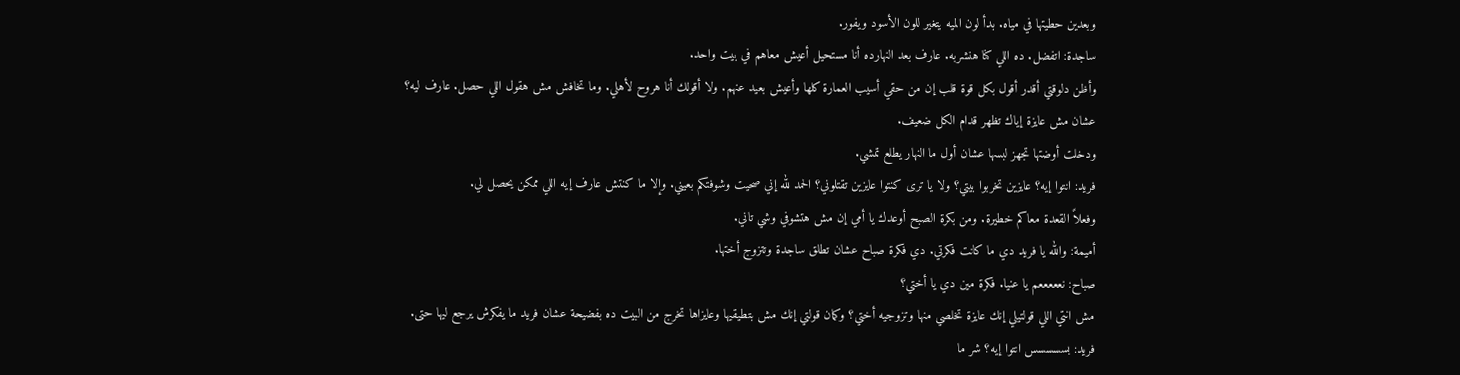وبعدين حطيتها في مياه. بدأ لون الميه يتغير للون الأسود ويفور.
ساجدة: اتفضل. ده اللي كنا هنشربه. عارف بعد النهارده أنا مستحيل أعيش معاهم في بيت واحد.
وأظن دلوقتي أقدر أقول بكل قوة قلب إن من حقي أسيب العمارة كلها وأعيش بعيد عنهم. ولا أقولك أنا هروح لأهلي. وما تخافش مش هقول اللي حصل. عارف ليه؟
عشان مش عايزة إياك تظهر قدام الكل ضعيف.
ودخلت أوضتها تجهز لبسها عشان أول ما النهار يطلع تمشي.
فريد: انتوا إيه؟ عايزين تخربوا بيتي؟ ولا يا ترى كنتوا عايزين تقتلوني؟ الحمد لله إني صحيت وشوفتكم بعيني. وإلا ما كنتش عارف إيه اللي ممكن يحصل لي.
وفعلاً القعدة معاكم خطيرة. ومن بكرة الصبح أوعدك يا أمي إن مش هتشوفي وشي تاني.
أميمة: والله يا فريد دي ما كانت فكرتي. دي فكرة صباح عشان تطلق ساجدة وتتزوج أختها.
صباح: نعععععم يا عنيا. فكرة مين دي يا أختي؟
مش انتي اللي قولتيلي إنك عايزة تخلصي منها وتزوجيه أختي؟ وكمان قولتي إنك مش بتطيقيها وعايزاها تخرج من البيت ده بفضيحة عشان فريد ما يفكرش يرجع ليها حتى.
فريد: بسسسسس انتوا إيه؟ شر ما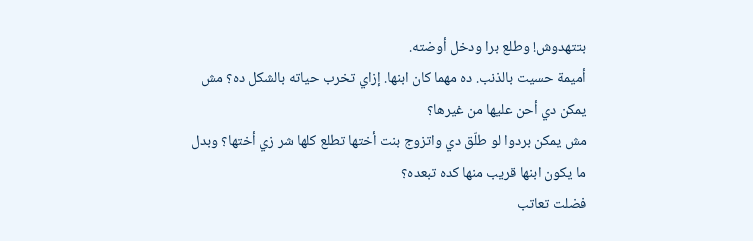بتتهدوش! وطلع برا ودخل أوضته.
أميمة حسيت بالذنب. ده مهما كان ابنها. إزاي تخرب حياته بالشكل ده؟ مش يمكن دي أحن عليها من غيرها؟
مش يمكن بردوا لو طلّق دي واتزوج بنت أختها تطلع كلها شر زي أختها؟ وبدل ما يكون ابنها قريب منها كده تبعده؟
فضلت تعاتب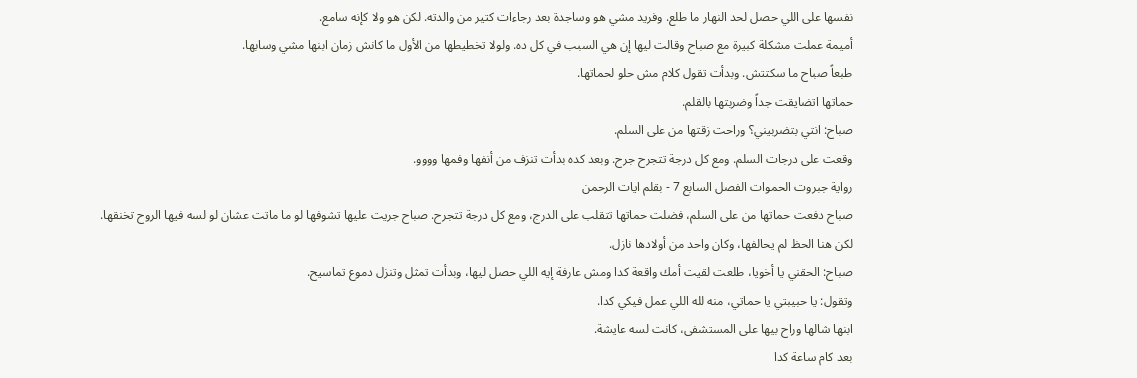نفسها على اللي حصل لحد النهار ما طلع. وفريد مشي هو وساجدة بعد رجاءات كتير من والدته. لكن هو ولا كإنه سامع.
أميمة عملت مشكلة كبيرة مع صباح وقالت ليها إن هي السبب في كل ده. ولولا تخطيطها من الأول ما كانش زمان ابنها مشي وسابها.
طبعاً صباح ما سكتتش. وبدأت تقول كلام مش حلو لحماتها.
حماتها اتضايقت جداً وضربتها بالقلم.
صباح: انتي بتضربيني؟ وراحت زقتها من على السلم.
وقعت على درجات السلم. ومع كل درجة تتجرح جرح. وبعد كده بدأت تنزف من أنفها وفمها وووو.
رواية جبروت الحموات الفصل السابع 7 - بقلم ايات الرحمن
صباح دفعت حماتها من على السلم، فضلت حماتها تتقلب على الدرج، ومع كل درجة تتجرح. صباح جريت عليها تشوفها لو ما ماتت عشان لو لسه فيها الروح تخنقها.
لكن هنا الحظ لم يحالفها، وكان واحد من أولادها نازل.
صباح: الحقني يا أخويا، طلعت لقيت أمك واقعة كدا ومش عارفة إيه اللي حصل ليها، وبدأت تمثل وتنزل دموع تماسيح.
وتقول: يا حبيبتي يا حماتي، منه لله اللي عمل فيكي كدا.
ابنها شالها وراح بيها على المستشفى، كانت لسه عايشة.
بعد كام ساعة كدا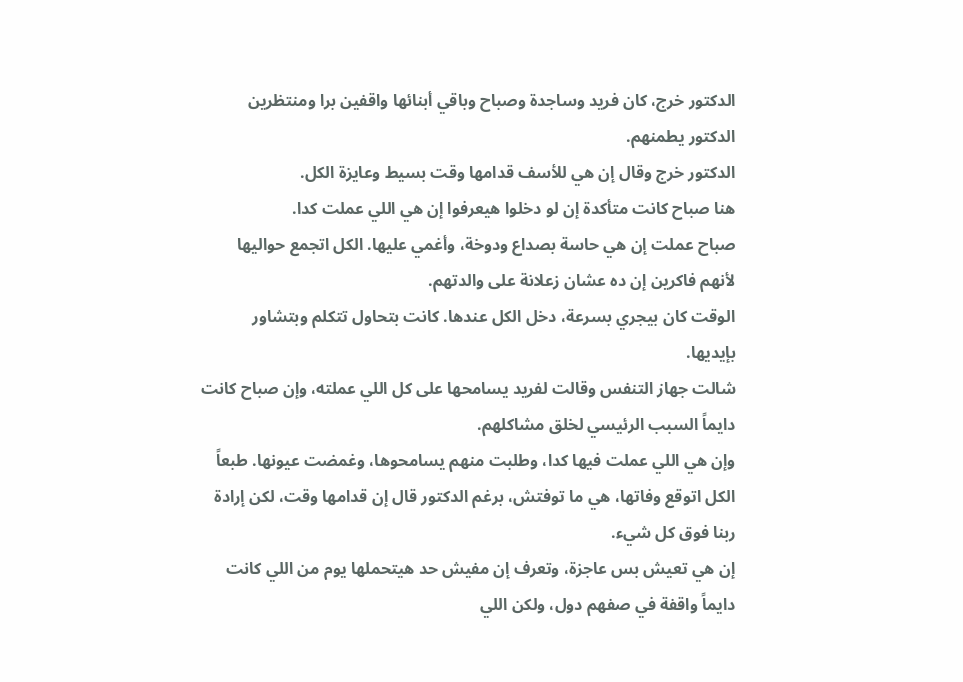الدكتور خرج، كان فريد وساجدة وصباح وباقي أبنائها واقفين برا ومنتظرين الدكتور يطمنهم.
الدكتور خرج وقال إن هي للأسف قدامها وقت بسيط وعايزة الكل.
هنا صباح كانت متأكدة إن لو دخلوا هيعرفوا إن هي اللي عملت كدا.
صباح عملت إن هي حاسة بصداع ودوخة، وأغمي عليها. الكل اتجمع حواليها لأنهم فاكرين إن ده عشان زعلانة على والدتهم.
الوقت كان بيجري بسرعة، دخل الكل عندها. كانت بتحاول تتكلم وبتشاور بإيديها.
شالت جهاز التنفس وقالت لفريد يسامحها على كل اللي عملته، وإن صباح كانت دايماً السبب الرئيسي لخلق مشاكلهم.
وإن هي اللي عملت فيها كدا، وطلبت منهم يسامحوها، وغمضت عيونها. طبعاً الكل اتوقع وفاتها، هي ما توفتش، برغم الدكتور قال إن قدامها وقت، لكن إرادة ربنا فوق كل شيء.
إن هي تعيش بس عاجزة، وتعرف إن مفيش حد هيتحملها يوم من اللي كانت دايماً واقفة في صفهم دول، ولكن اللي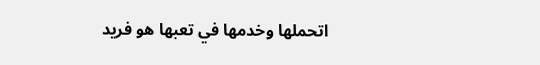اتحملها وخدمها في تعبها هو فريد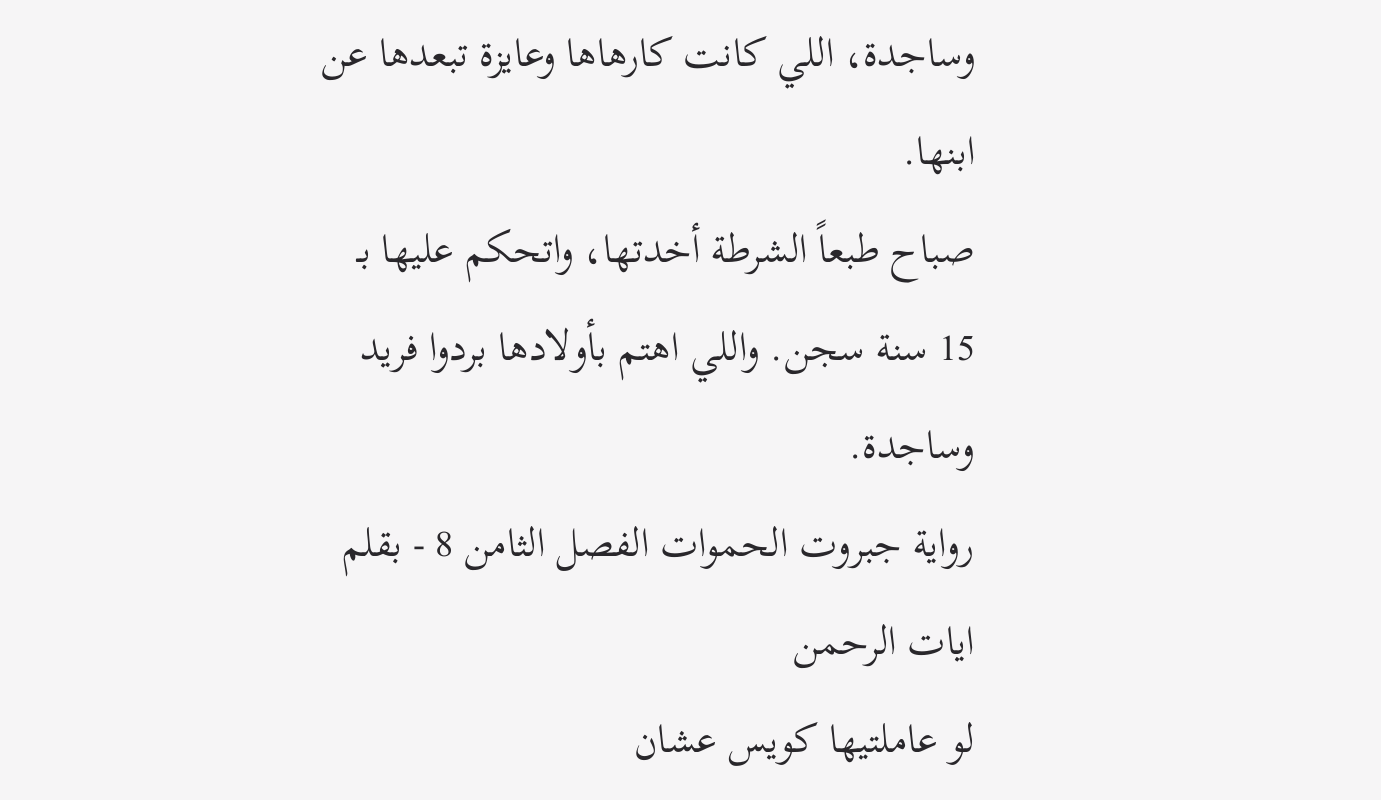وساجدة، اللي كانت كارهاها وعايزة تبعدها عن ابنها.
صباح طبعاً الشرطة أخدتها، واتحكم عليها بـ 15 سنة سجن. واللي اهتم بأولادها بردوا فريد وساجدة.
رواية جبروت الحموات الفصل الثامن 8 - بقلم ايات الرحمن
لو عاملتيها كويس عشان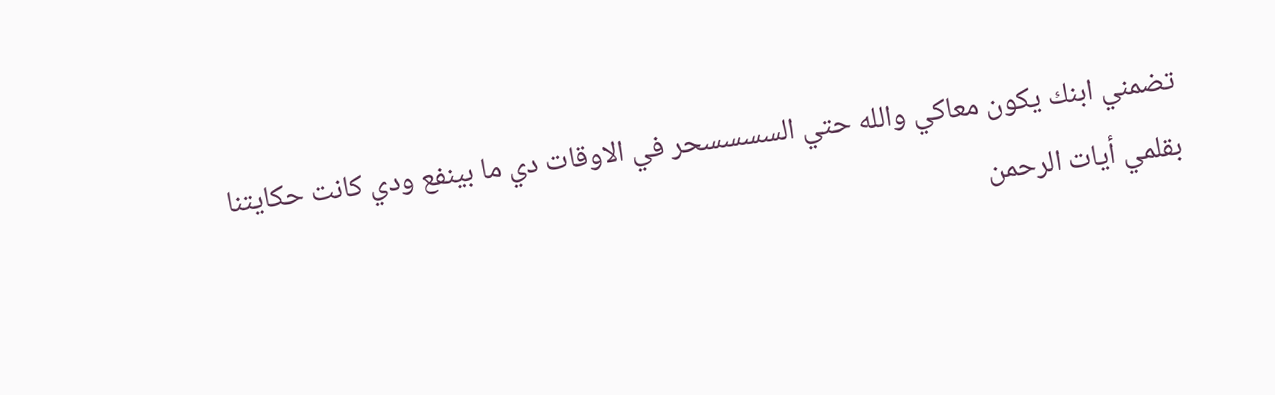تضمني ابنك يكون معاكي والله حتي السسسسحر في الاوقات دي ما بينفع ودي كانت حكايتنا
بقلمي أيات الرحمن